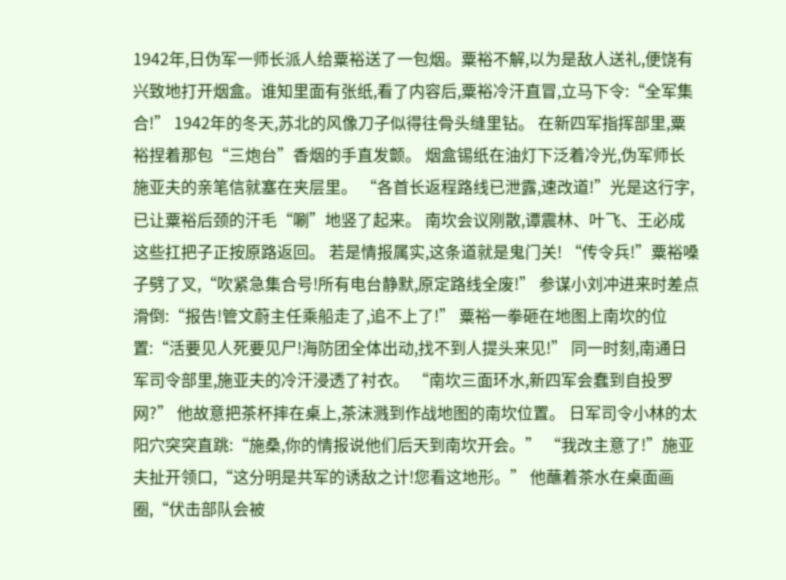1942年,日伪军一师长派人给粟裕送了一包烟。粟裕不解,以为是敌人送礼,便饶有兴致地打开烟盒。谁知里面有张纸,看了内容后,粟裕冷汗直冒,立马下令:“全军集合!” 1942年的冬天,苏北的风像刀子似得往骨头缝里钻。 在新四军指挥部里,粟裕捏着那包“三炮台”香烟的手直发颤。 烟盒锡纸在油灯下泛着冷光,伪军师长施亚夫的亲笔信就塞在夹层里。 “各首长返程路线已泄露,速改道!”光是这行字,已让粟裕后颈的汗毛“唰”地竖了起来。 南坎会议刚散,谭震林、叶飞、王必成这些扛把子正按原路返回。 若是情报属实,这条道就是鬼门关! “传令兵!”粟裕嗓子劈了叉,“吹紧急集合号!所有电台静默,原定路线全废!” 参谋小刘冲进来时差点滑倒:“报告!管文蔚主任乘船走了,追不上了!” 粟裕一拳砸在地图上南坎的位置:“活要见人死要见尸!海防团全体出动,找不到人提头来见!” 同一时刻,南通日军司令部里,施亚夫的冷汗浸透了衬衣。 “南坎三面环水,新四军会蠢到自投罗网?” 他故意把茶杯摔在桌上,茶沫溅到作战地图的南坎位置。 日军司令小林的太阳穴突突直跳:“施桑,你的情报说他们后天到南坎开会。” “我改主意了!”施亚夫扯开领口,“这分明是共军的诱敌之计!您看这地形。” 他蘸着茶水在桌面画圈,“伏击部队会被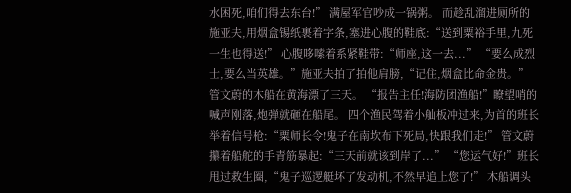水困死,咱们得去东台!” 满屋军官吵成一锅粥。 而趁乱溜进厕所的施亚夫,用烟盒锡纸裹着字条,塞进心腹的鞋底:“送到粟裕手里,九死一生也得送!” 心腹哆嗦着系紧鞋带:“师座,这一去...” “要么成烈士,要么当英雄。”施亚夫拍了拍他肩膀,“记住,烟盒比命金贵。” 管文蔚的木船在黄海漂了三天。 “报告主任!海防团渔船!”瞭望哨的喊声刚落,炮弹就砸在船尾。 四个渔民驾着小舢板冲过来,为首的班长举着信号枪:“粟师长令!鬼子在南坎布下死局,快跟我们走!” 管文蔚攥着船舵的手青筋暴起:“三天前就该到岸了...” “您运气好!”班长甩过救生圈,“鬼子巡逻艇坏了发动机,不然早追上您了!” 木船调头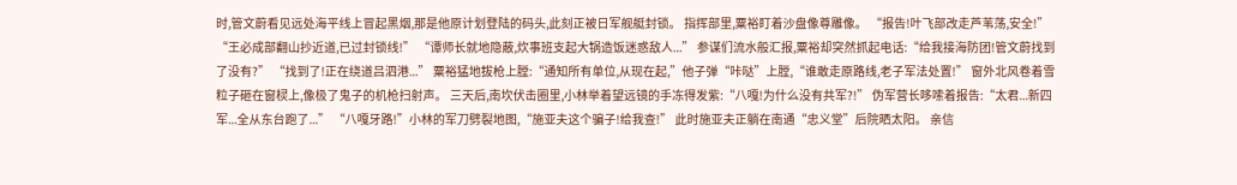时,管文蔚看见远处海平线上冒起黑烟,那是他原计划登陆的码头,此刻正被日军舰艇封锁。 指挥部里,粟裕盯着沙盘像尊雕像。 “报告!叶飞部改走芦苇荡,安全!” “王必成部翻山抄近道,已过封锁线!” “谭师长就地隐蔽,炊事班支起大锅造饭迷惑敌人...” 参谋们流水般汇报,粟裕却突然抓起电话:“给我接海防团!管文蔚找到了没有?” “找到了!正在绕道吕泗港...” 粟裕猛地拔枪上膛:“通知所有单位,从现在起,”他子弹“咔哒”上膛,“谁敢走原路线,老子军法处置!” 窗外北风卷着雪粒子砸在窗棂上,像极了鬼子的机枪扫射声。 三天后,南坎伏击圈里,小林举着望远镜的手冻得发紫:“八嘎!为什么没有共军?!” 伪军营长哆嗦着报告:“太君...新四军...全从东台跑了...” “八嘎牙路!”小林的军刀劈裂地图,“施亚夫这个骗子!给我查!” 此时施亚夫正躺在南通“忠义堂”后院晒太阳。 亲信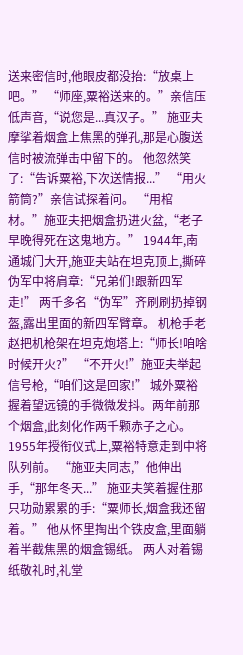送来密信时,他眼皮都没抬:“放桌上吧。” “师座,粟裕送来的。”亲信压低声音,“说您是...真汉子。” 施亚夫摩挲着烟盒上焦黑的弹孔,那是心腹送信时被流弹击中留下的。 他忽然笑了:“告诉粟裕,下次送情报...” “用火箭筒?”亲信试探着问。 “用棺材。”施亚夫把烟盒扔进火盆,“老子早晚得死在这鬼地方。” 1944年,南通城门大开,施亚夫站在坦克顶上,撕碎伪军中将肩章:“兄弟们!跟新四军走!” 两千多名“伪军”齐刷刷扔掉钢盔,露出里面的新四军臂章。 机枪手老赵把机枪架在坦克炮塔上:“师长!咱啥时候开火?” “不开火!”施亚夫举起信号枪,“咱们这是回家!” 城外粟裕握着望远镜的手微微发抖。两年前那个烟盒,此刻化作两千颗赤子之心。 1955年授衔仪式上,粟裕特意走到中将队列前。 “施亚夫同志,”他伸出手,“那年冬天...” 施亚夫笑着握住那只功勋累累的手:“粟师长,烟盒我还留着。” 他从怀里掏出个铁皮盒,里面躺着半截焦黑的烟盒锡纸。 两人对着锡纸敬礼时,礼堂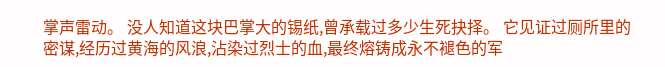掌声雷动。 没人知道这块巴掌大的锡纸,曾承载过多少生死抉择。 它见证过厕所里的密谋,经历过黄海的风浪,沾染过烈士的血,最终熔铸成永不褪色的军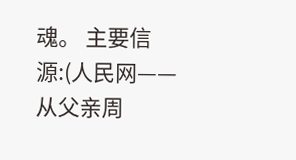魂。 主要信源:(人民网——从父亲周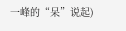一峰的“呆”说起)